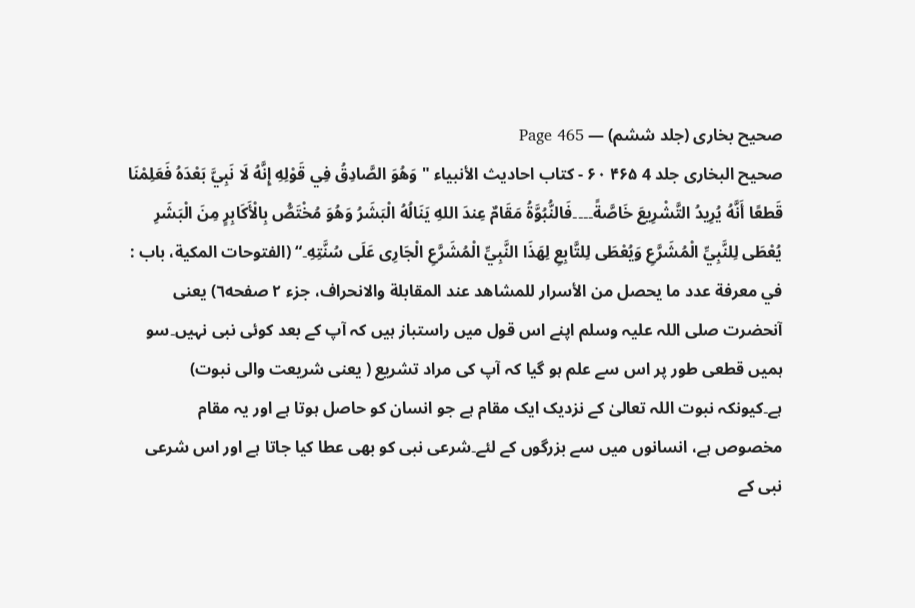صحیح بخاری (جلد ششم) — Page 465
صحيح البخاری جلد 4 ۴۶۵ ۶۰ - کتاب احاديث الأنبياء " وَهُوَ الصَّادِقُ فِي قَوْلِهِ إِنَّهُ لَا نَبِيَّ بَعْدَهُ فَعَلِمْنَا قَطعًا أَنَّهُ يُرِيدُ التَّشْرِيعَ خَاصَّةً۔۔۔۔فَالنُّبُوَّةُ مَقَامٌ عِندَ اللهِ يَنَالُهُ الْبَشَرُ وَهُوَ مُخْتَصُّ بِالْأَكَابِرٍ مِنَ الْبَشَرِ يُعْطَى لِلنَّبِيِّ الْمُشَرَّعِ وَيُعْطَى لِلتَّابِعِ لِهَذَا النَّبِيِّ الْمُشَرَّعِ الْجَارِى عَلَى سُنَّتِهِ۔“ (الفتوحات المكية، باب : في معرفة عدد ما يحصل من الأسرار للمشاهد عند المقابلة والانحراف، جزء ۲ صفحه٦) یعنی آنحضرت صلی اللہ علیہ وسلم اپنے اس قول میں راستباز ہیں کہ آپ کے بعد کوئی نبی نہیں۔سو ہمیں قطعی طور پر اس سے علم ہو گیا کہ آپ کی مراد تشریع ( یعنی شریعت والی نبوت) ہے۔کیونکہ نبوت اللہ تعالیٰ کے نزدیک ایک مقام ہے جو انسان کو حاصل ہوتا ہے اور یہ مقام مخصوص ہے، انسانوں میں سے بزرگوں کے لئے۔شرعی نبی کو بھی عطا کیا جاتا ہے اور اس شرعی نبی کے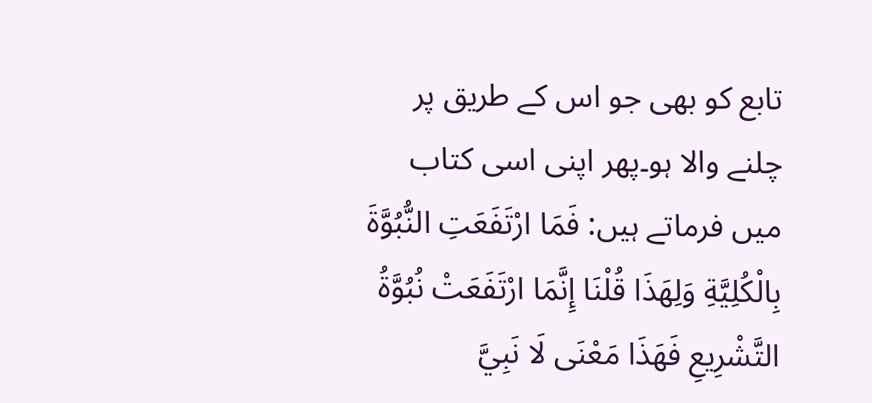تابع کو بھی جو اس کے طریق پر چلنے والا ہو۔پھر اپنی اسی کتاب میں فرماتے ہیں: فَمَا ارْتَفَعَتِ النُّبُوَّةَ بِالْكُلِيَّةِ وَلِهَذَا قُلْنَا إِنَّمَا ارْتَفَعَتْ نُبُوَّةُ التَّشْرِيعِ فَهَذَا مَعْنَى لَا نَبِيَّ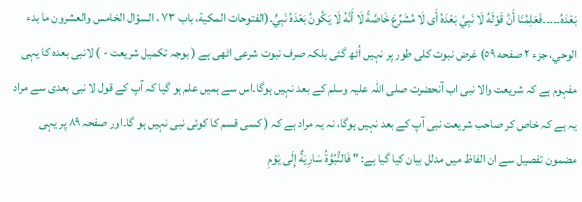بَعْدَهُ۔۔۔۔۔فَعَلِمُنَا أَنَّ قَوْلَهُ لَا نَبِيَّ بَعْدَهُ أَى لَا مُشَرِّعَ خَاصَّةً لَا أَنَّهُ لَا يَكُونُ بَعْدَهُ نَبِيٍّ۔(الفتوحات المكية، باب ۷۳ ، السؤال الخامس والعشرون ما بدء الوحي، جزء ۲ صفحه ٥٩) غرض نبوت کلی طور پر نہیں اُٹھ گئی بلکہ صرف نبوت شرعی اٹھی ہے ( بوجہ تکمیل شریعت - ) لانبی بعدہ کا یہی مفہوم ہے کہ شریعت والا نبی اب آنحضرت صلی اللہ علیہ وسلم کے بعد نہیں ہوگا۔اس سے ہمیں علم ہو گیا کہ آپ کے قول لا نبی بعدی سے مراد یہ ہے کہ خاص کر صاحب شریعت نبی آپ کے بعد نہیں ہوگا، نہ یہ مراد ہے کہ ( کسی قسم کا کوئی نبی نہیں ہو گا۔اور صفحہ ۸۹ پر یہی مضمون تفصیل سے ان الفاظ میں مدلل بیان کیا گیا ہے: " فَالنُّبُوَّةُ سَارِيَةٌ إِلَى يَوْمِ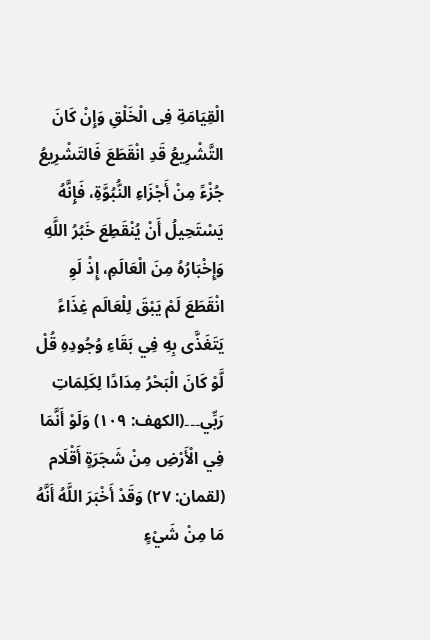الْقِيَامَةِ فِى الْخَلْقِ وَإِنْ كَانَ التَّشْرِيعُ قَدِ انْقَطَعَ فَالتَشْرِيعُ جُزْءً مِنْ أَجْزَاءِ النُّبُوَّةِ، فَإِنَّهُ يَسْتَحِيلُ أَنْ يُنْقَطِعَ خَبُرُ اللَّهِ وَإِخْبَارُهُ مِنَ الْعَالَمِ، إِذْ لَوِ انْقَطَعَ لَمْ يَبْقَ لِلْعَالَم غِذَاءً يَتَغَذَّى بِهِ فِي بَقَاءِ وُجُودِهِ قُلْ لَّوْ كَانَ الْبَحْرُ مِدَادًا لِكَلِمَاتِ رَبِّي۔۔۔(الكهف: ١٠٩) وَلَوْ أَنَّمَا فِي الْأَرْضِ مِنْ شَجَرَةٍ أَقْلَام (لقمان: ۲۷) وَقَدْ أَخْبَرَ اللَّهُ أَنَّهُ مَا مِنْ شَيْءٍ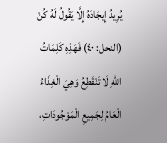يُرِيدُ إِيجَادَهُ إِلَّا يَقُولُ لَهُ كُنْ (النحل: ٤٠) فَهَذِهِ كَلِمَاتُ اللهِ لَا تَنْقَطِعُ وَهِيَ الْغِذَاءُ الْعَامُ لِجَمِيعِ الْمَوْجُودَاتِ،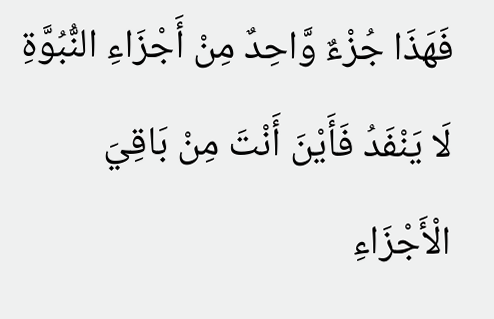فَهَذَا جُزْءٌ وَّاحِدٌ مِنْ أَجْزَاءِ النُّبُوَّةِ لَا يَنْفَدُ فَأَيْنَ أَنْتَ مِنْ بَاقِيَ الْأَجْزَاءِ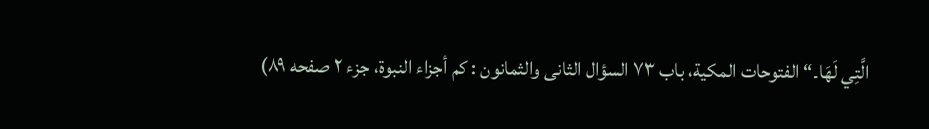الَّتِي لَهَا۔“ الفتوحات المكية، باب ۷۳ السؤال الثانى والثمانون : كم أجزاء النبوة، جزء ۲ صفحه ۸۹)